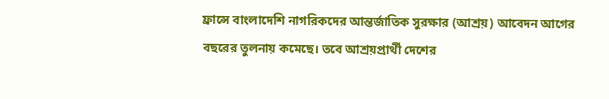ফ্রান্সে বাংলাদেশি নাগরিকদের আন্তর্জাতিক সুরক্ষার (আশ্রয়) আবেদন আগের বছরের তুলনায় কমেছে। তবে আশ্রয়প্রার্থী দেশের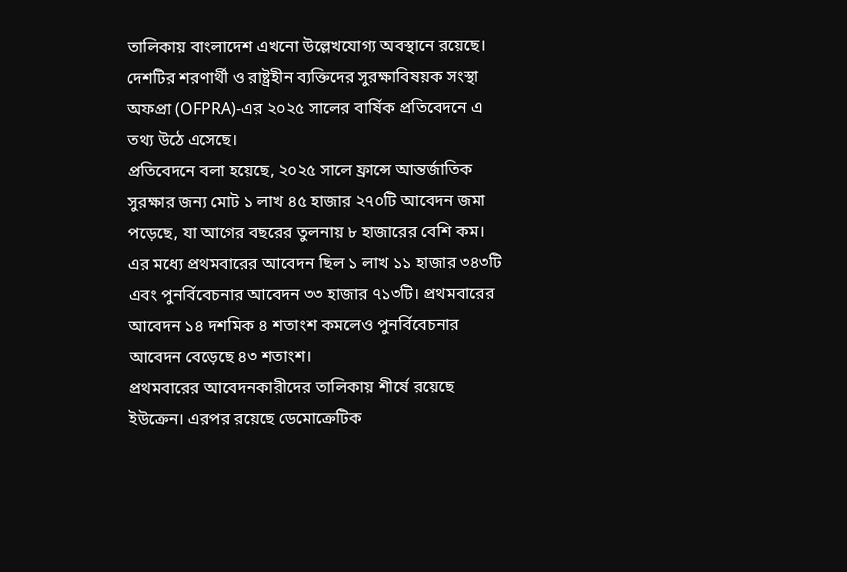তালিকায় বাংলাদেশ এখনো উল্লেখযোগ্য অবস্থানে রয়েছে। দেশটির শরণার্থী ও রাষ্ট্রহীন ব্যক্তিদের সুরক্ষাবিষয়ক সংস্থা অফপ্রা (OFPRA)-এর ২০২৫ সালের বার্ষিক প্রতিবেদনে এ তথ্য উঠে এসেছে।
প্রতিবেদনে বলা হয়েছে, ২০২৫ সালে ফ্রান্সে আন্তর্জাতিক সুরক্ষার জন্য মোট ১ লাখ ৪৫ হাজার ২৭০টি আবেদন জমা পড়েছে, যা আগের বছরের তুলনায় ৮ হাজারের বেশি কম। এর মধ্যে প্রথমবারের আবেদন ছিল ১ লাখ ১১ হাজার ৩৪৩টি এবং পুনর্বিবেচনার আবেদন ৩৩ হাজার ৭১৩টি। প্রথমবারের আবেদন ১৪ দশমিক ৪ শতাংশ কমলেও পুনর্বিবেচনার আবেদন বেড়েছে ৪৩ শতাংশ।
প্রথমবারের আবেদনকারীদের তালিকায় শীর্ষে রয়েছে ইউক্রেন। এরপর রয়েছে ডেমোক্রেটিক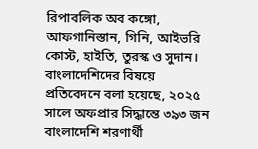রিপাবলিক অব কঙ্গো, আফগানিস্তান, গিনি, আইভরি কোস্ট, হাইতি, তুরস্ক ও সুদান।
বাংলাদেশিদের বিষয়ে প্রতিবেদনে বলা হয়েছে, ২০২৫ সালে অফপ্রার সিদ্ধান্তে ৩৯৩ জন বাংলাদেশি শরণার্থী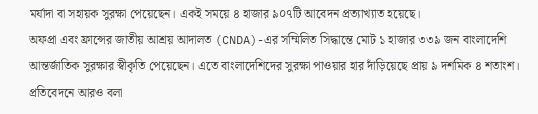মর্যাদা বা সহায়ক সুরক্ষা পেয়েছেন। একই সময়ে ৪ হাজার ৯০৭টি আবেদন প্রত্যাখ্যাত হয়েছে।
অফপ্রা এবং ফ্রান্সের জাতীয় আশ্রয় আদালত (CNDA)-এর সম্মিলিত সিদ্ধান্তে মোট ১ হাজার ৩৩৯ জন বাংলাদেশি আন্তর্জাতিক সুরক্ষার স্বীকৃতি পেয়েছেন। এতে বাংলাদেশিদের সুরক্ষা পাওয়ার হার দাঁড়িয়েছে প্রায় ৯ দশমিক ৪ শতাংশ।
প্রতিবেদনে আরও বলা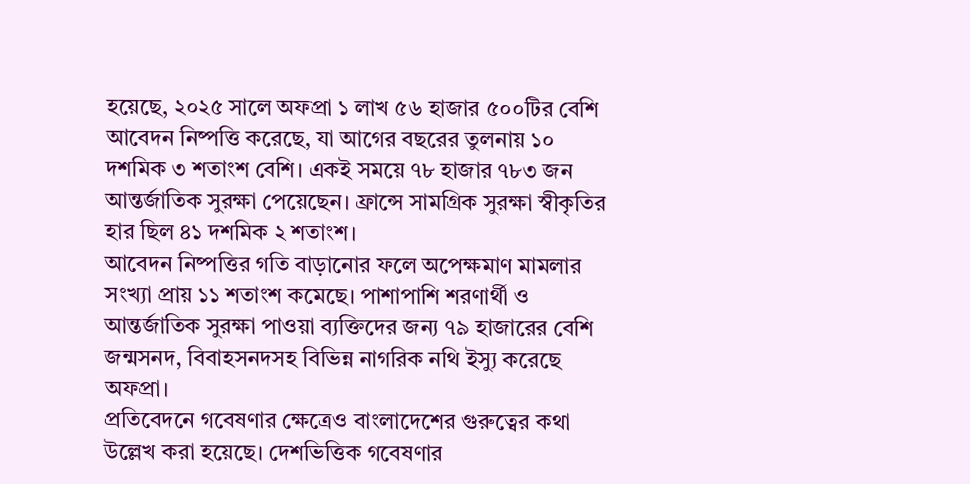হয়েছে, ২০২৫ সালে অফপ্রা ১ লাখ ৫৬ হাজার ৫০০টির বেশি আবেদন নিষ্পত্তি করেছে, যা আগের বছরের তুলনায় ১০ দশমিক ৩ শতাংশ বেশি। একই সময়ে ৭৮ হাজার ৭৮৩ জন আন্তর্জাতিক সুরক্ষা পেয়েছেন। ফ্রান্সে সামগ্রিক সুরক্ষা স্বীকৃতির হার ছিল ৪১ দশমিক ২ শতাংশ।
আবেদন নিষ্পত্তির গতি বাড়ানোর ফলে অপেক্ষমাণ মামলার সংখ্যা প্রায় ১১ শতাংশ কমেছে। পাশাপাশি শরণার্থী ও আন্তর্জাতিক সুরক্ষা পাওয়া ব্যক্তিদের জন্য ৭৯ হাজারের বেশি জন্মসনদ, বিবাহসনদসহ বিভিন্ন নাগরিক নথি ইস্যু করেছে অফপ্রা।
প্রতিবেদনে গবেষণার ক্ষেত্রেও বাংলাদেশের গুরুত্বের কথা উল্লেখ করা হয়েছে। দেশভিত্তিক গবেষণার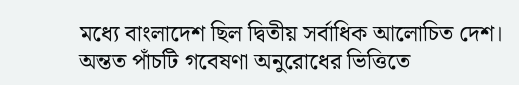মধ্যে বাংলাদেশ ছিল দ্বিতীয় সর্বাধিক আলোচিত দেশ। অন্তত পাঁচটি গবেষণা অনুরোধের ভিত্তিতে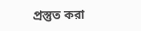প্রস্তুত করা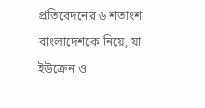প্রতিবেদনের ৬ শতাংশ বাংলাদেশকে নিয়ে, যা ইউক্রেন ও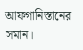আফগানিস্তানের সমান।